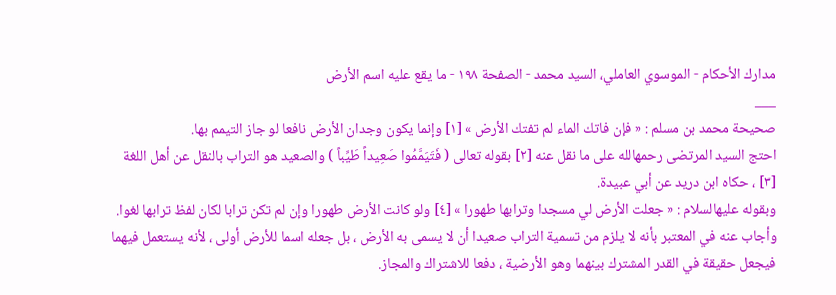مدارك الأحكام - الموسوي العاملي، السيد محمد - الصفحة ١٩٨ - ما يقع عليه اسم الأرض
___
صحيحة محمد بن مسلم : « فإن فاتك الماء لم تفتك الأرض » [١] وإنما يكون وجدان الأرض نافعا لو جاز التيمم بها.
احتج السيد المرتضى رحمهالله على ما نقل عنه [٢] بقوله تعالى ( فَتَيَمَّمُوا صَعِيداً طَيِّباً ) والصعيد هو التراب بالنقل عن أهل اللغة [٣] ، حكاه ابن دريد عن أبي عبيدة.
وبقوله عليهالسلام : « جعلت الأرض لي مسجدا وترابها طهورا » [٤] ولو كانت الأرض طهورا وإن لم تكن ترابا لكان لفظ ترابها لغوا.
وأجاب عنه في المعتبر بأنه لا يلزم من تسمية التراب صعيدا أن لا يسمى به الأرض ، بل جعله اسما للأرض أولى ، لأنه يستعمل فيهما فيجعل حقيقة في القدر المشترك بينهما وهو الأرضية ، دفعا للاشتراك والمجاز.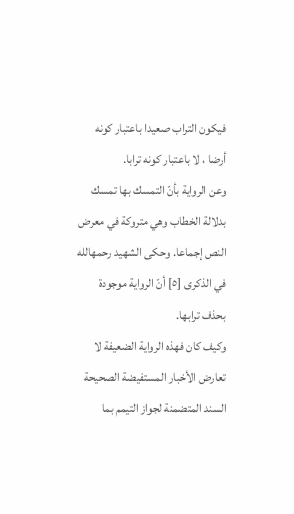فيكون التراب صعيدا باعتبار كونه أرضا ، لا باعتبار كونه ترابا.
وعن الرواية بأنّ التمسك بها تمسك بدلالة الخطاب وهي متروكة في معرض النص إجماعا. وحكى الشهيد رحمهالله في الذكرى [٥] أنّ الرواية موجودة بحذف ترابها.
وكيف كان فهذه الرواية الضعيفة لا تعارض الأخبار المستفيضة الصحيحة السند المتضمنة لجواز التيمم بما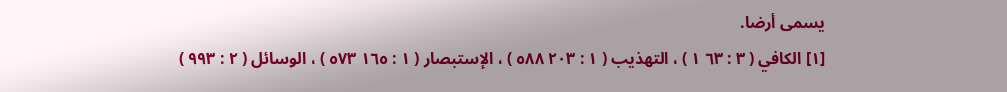يسمى أرضا.
[١] الكافي ( ٣ : ٦٣ ١ ) ، التهذيب ( ١ : ٢٠٣ ٥٨٨ ) ، الإستبصار ( ١ : ١٦٥ ٥٧٣ ) ، الوسائل ( ٢ : ٩٩٣ )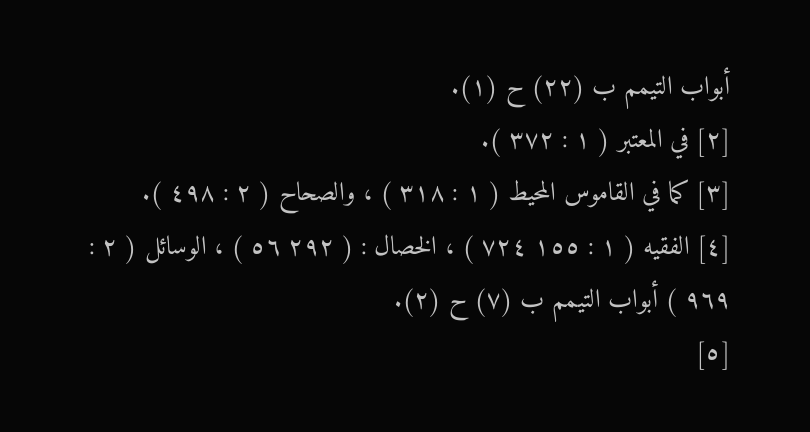أبواب التيمم ب (٢٢) ح (١).
[٢] في المعتبر ( ١ : ٣٧٢ ).
[٣] كما في القاموس المحيط ( ١ : ٣١٨ ) ، والصحاح ( ٢ : ٤٩٨ ).
[٤] الفقيه ( ١ : ١٥٥ ٧٢٤ ) ، الخصال : ( ٢٩٢ ٥٦ ) ، الوسائل ( ٢ : ٩٦٩ ) أبواب التيمم ب (٧) ح (٢).
[٥]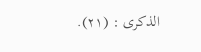الذكرى : (٢١).